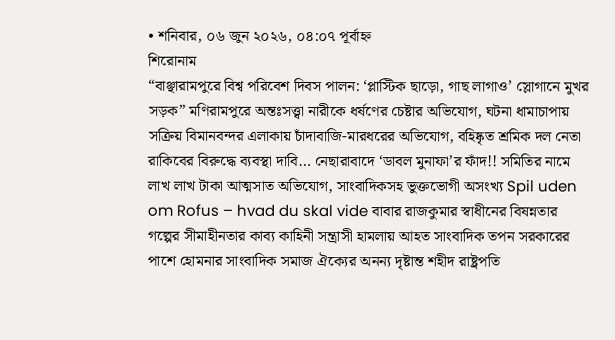• শনিবার, ০৬ জুন ২০২৬, ০৪:০৭ পূর্বাহ্ন
শিরোনাম
“বাঞ্ছারামপুরে বিশ্ব পরিবেশ দিবস পালন: ‘প্লাস্টিক ছাড়ো, গাছ লাগাও’ স্লোগানে মুখর সড়ক” মণিরামপুরে অন্তঃসত্ত্বা নারীকে ধর্ষণের চেষ্টার অভিযোগ, ঘটনা ধামাচাপায় সক্রিয় বিমানবন্দর এলাকায় চাঁদাবাজি-মারধরের অভিযোগ, বহিষ্কৃত শ্রমিক দল নেতা রাকিবের বিরুদ্ধে ব্যবস্থা দাবি… নেছারাবাদে ‘ডাবল মুনাফা’র ফাঁদ!! সমিতির নামে লাখ লাখ টাকা আত্মসাত অভিযোগ, সাংবাদিকসহ ভুক্তভোগী অসংখ্য Spil uden om Rofus – hvad du skal vide বাবার রাজকুমার স্বাধীনের বিষন্নতার  গল্পের সীমাহীনতার কাব্য কাহিনী সন্ত্রাসী হামলায় আহত সাংবাদিক তপন সরকারের পাশে হোমনার সাংবাদিক সমাজ ঐক্যের অনন্য দৃষ্টান্ত শহীদ রাষ্ট্রপতি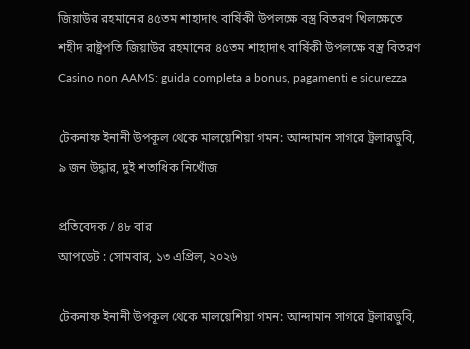জিয়াউর রহমানের ৪৫তম শাহাদাৎ বার্ষিকী উপলক্ষে বস্ত্র বিতরণ খিলক্ষেতে শহীদ রাষ্ট্রপতি জিয়াউর রহমানের ৪৫তম শাহাদাৎ বার্ষিকী উপলক্ষে বস্ত্র বিতরণ Casino non AAMS: guida completa a bonus, pagamenti e sicurezza

টেকনাফ ইনানী উপকূল থেকে মালয়েশিয়া গমন: আন্দামান সাগরে ট্রলারডুবি, ৯ জন উদ্ধার, দুই শতাধিক নিখোঁজ

প্রতিবেদক / ৪৮ বার
আপডেট : সোমবার, ১৩ এপ্রিল, ২০২৬

টেকনাফ ইনানী উপকূল থেকে মালয়েশিয়া গমন: আন্দামান সাগরে ট্রলারডুবি,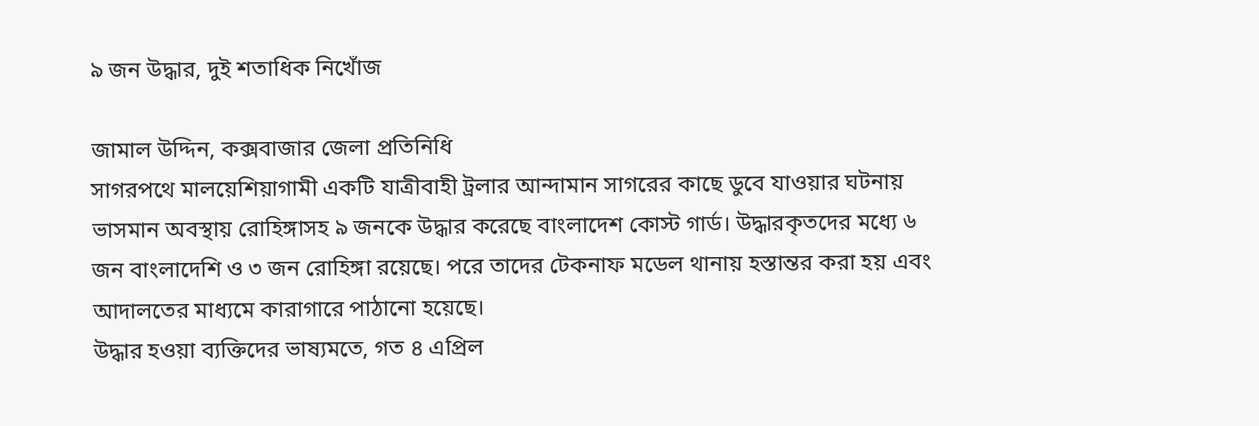৯ জন উদ্ধার, দুই শতাধিক নিখোঁজ

জামাল উদ্দিন, কক্সবাজার জেলা প্রতিনিধি
সাগরপথে মালয়েশিয়াগামী একটি যাত্রীবাহী ট্রলার আন্দামান সাগরের কাছে ডুবে যাওয়ার ঘটনায় ভাসমান অবস্থায় রোহিঙ্গাসহ ৯ জনকে উদ্ধার করেছে বাংলাদেশ কোস্ট গার্ড। উদ্ধারকৃতদের মধ্যে ৬ জন বাংলাদেশি ও ৩ জন রোহিঙ্গা রয়েছে। পরে তাদের টেকনাফ মডেল থানায় হস্তান্তর করা হয় এবং আদালতের মাধ্যমে কারাগারে পাঠানো হয়েছে।
উদ্ধার হওয়া ব্যক্তিদের ভাষ্যমতে, গত ৪ এপ্রিল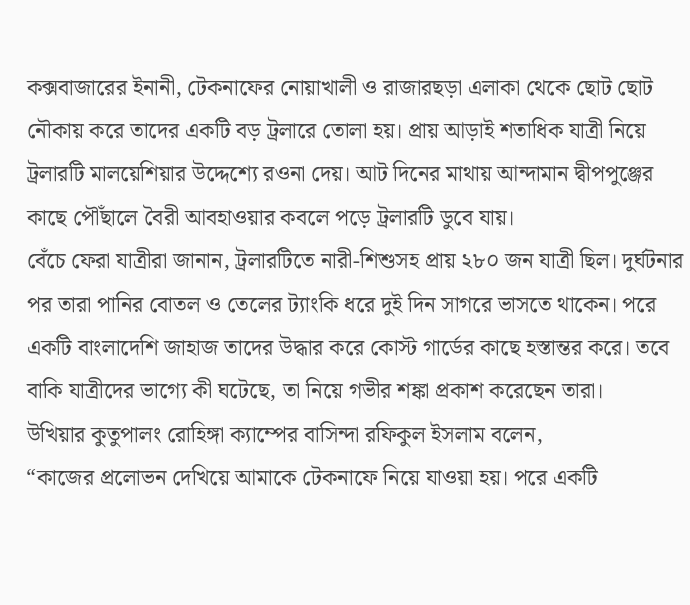কক্সবাজারের ইনানী, টেকনাফের নোয়াখালী ও রাজারছড়া এলাকা থেকে ছোট ছোট নৌকায় করে তাদের একটি বড় ট্রলারে তোলা হয়। প্রায় আড়াই শতাধিক যাত্রী নিয়ে ট্রলারটি মালয়েশিয়ার উদ্দেশ্যে রওনা দেয়। আট দিনের মাথায় আন্দামান দ্বীপপুঞ্জের কাছে পৌঁছালে বৈরী আবহাওয়ার কবলে পড়ে ট্রলারটি ডুবে যায়।
বেঁচে ফেরা যাত্রীরা জানান, ট্রলারটিতে নারী-শিশুসহ প্রায় ২৮০ জন যাত্রী ছিল। দুর্ঘটনার পর তারা পানির বোতল ও তেলের ট্যাংকি ধরে দুই দিন সাগরে ভাসতে থাকেন। পরে একটি বাংলাদেশি জাহাজ তাদের উদ্ধার করে কোস্ট গার্ডের কাছে হস্তান্তর করে। তবে বাকি যাত্রীদের ভাগ্যে কী ঘটেছে, তা নিয়ে গভীর শঙ্কা প্রকাশ করেছেন তারা।
উখিয়ার কুতুপালং রোহিঙ্গা ক্যাম্পের বাসিন্দা রফিকুল ইসলাম বলেন,
“কাজের প্রলোভন দেখিয়ে আমাকে টেকনাফে নিয়ে যাওয়া হয়। পরে একটি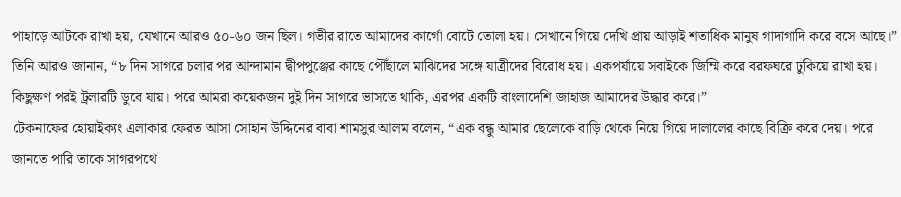পাহাড়ে আটকে রাখা হয়, যেখানে আরও ৫০-৬০ জন ছিল। গভীর রাতে আমাদের কার্গো বোটে তোলা হয়। সেখানে গিয়ে দেখি প্রায় আড়াই শতাধিক মানুষ গাদাগাদি করে বসে আছে।”
তিনি আরও জানান, “৮ দিন সাগরে চলার পর আন্দামান দ্বীপপুঞ্জের কাছে পৌঁছালে মাঝিদের সঙ্গে যাত্রীদের বিরোধ হয়। একপর্যায়ে সবাইকে জিম্মি করে বরফঘরে ঢুকিয়ে রাখা হয়। কিছুক্ষণ পরই ট্রলারটি ডুবে যায়। পরে আমরা কয়েকজন দুই দিন সাগরে ভাসতে থাকি, এরপর একটি বাংলাদেশি জাহাজ আমাদের উদ্ধার করে।”
টেকনাফের হোয়াইক্যং এলাকার ফেরত আসা সোহান উদ্দিনের বাবা শামসুর আলম বলেন, “এক বন্ধু আমার ছেলেকে বাড়ি থেকে নিয়ে গিয়ে দালালের কাছে বিক্রি করে দেয়। পরে জানতে পারি তাকে সাগরপথে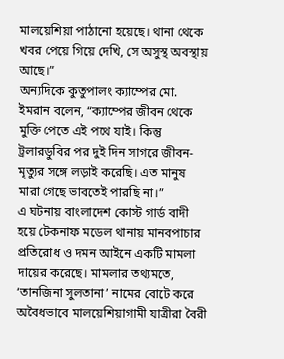মালয়েশিয়া পাঠানো হয়েছে। থানা থেকে খবর পেয়ে গিয়ে দেখি, সে অসুস্থ অবস্থায় আছে।”
অন্যদিকে কুতুপালং ক্যাম্পের মো. ইমরান বলেন, “ক্যাম্পের জীবন থেকে মুক্তি পেতে এই পথে যাই। কিন্তু ট্রলারডুবির পর দুই দিন সাগরে জীবন-মৃত্যুর সঙ্গে লড়াই করেছি। এত মানুষ মারা গেছে ভাবতেই পারছি না।”
এ ঘটনায় বাংলাদেশ কোস্ট গার্ড বাদী হয়ে টেকনাফ মডেল থানায় মানবপাচার প্রতিরোধ ও দমন আইনে একটি মামলা দায়ের করেছে। মামলার তথ্যমতে, ‘তানজিনা সুলতানা’ নামের বোটে করে অবৈধভাবে মালয়েশিয়াগামী যাত্রীরা বৈরী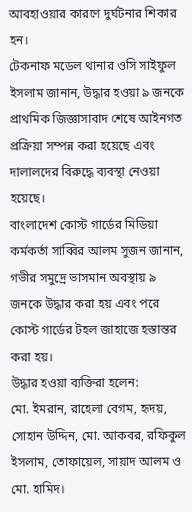আবহাওয়ার কারণে দুর্ঘটনার শিকার হন।
টেকনাফ মডেল থানার ওসি সাইফুল ইসলাম জানান, উদ্ধার হওয়া ৯ জনকে প্রাথমিক জিজ্ঞাসাবাদ শেষে আইনগত প্রক্রিয়া সম্পন্ন করা হয়েছে এবং দালালদের বিরুদ্ধে ব্যবস্থা নেওয়া হয়েছে।
বাংলাদেশ কোস্ট গার্ডের মিডিয়া কর্মকর্তা সাব্বির আলম সুজন জানান, গভীর সমুদ্রে ভাসমান অবস্থায় ৯ জনকে উদ্ধার করা হয় এবং পরে কোস্ট গার্ডের টহল জাহাজে হস্তান্তর করা হয়।
উদ্ধার হওয়া ব্যক্তিরা হলেন:
মো. ইমরান, রাহেলা বেগম, হৃদয়, সোহান উদ্দিন, মো. আকবর, রফিকুল ইসলাম, তোফায়েল, সায়াদ আলম ও মো. হামিদ।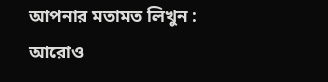আপনার মতামত লিখুন :
আরোও